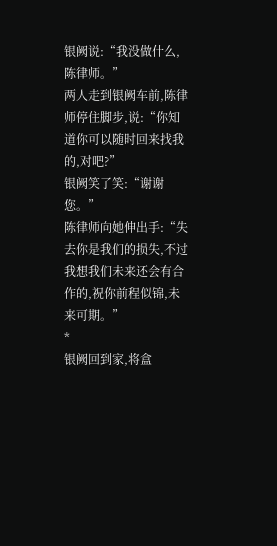银阙说:“我没做什么,陈律师。”
两人走到银阙车前,陈律师停住脚步,说:“你知道你可以随时回来找我的,对吧?”
银阙笑了笑:“谢谢您。”
陈律师向她伸出手:“失去你是我们的损失,不过我想我们未来还会有合作的,祝你前程似锦,未来可期。”
*
银阙回到家,将盒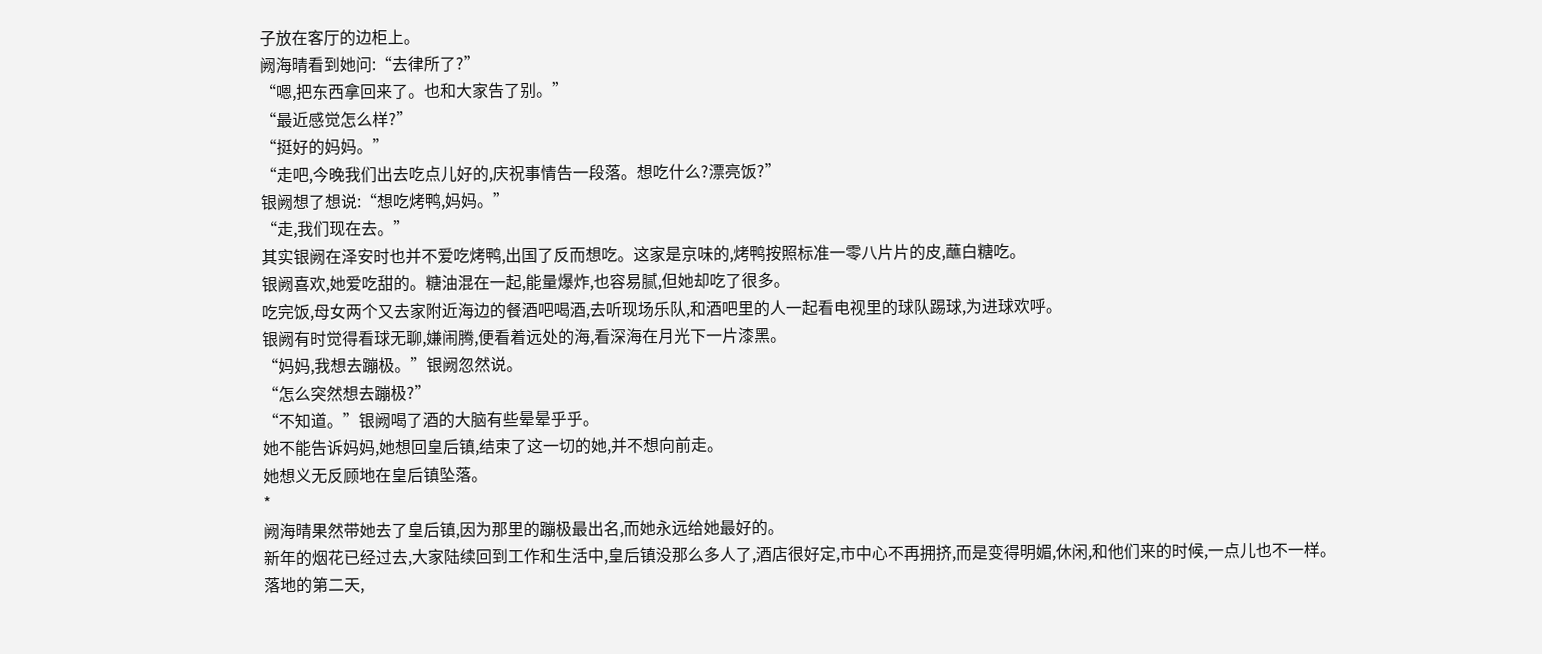子放在客厅的边柜上。
阙海晴看到她问:“去律所了?”
“嗯,把东西拿回来了。也和大家告了别。”
“最近感觉怎么样?”
“挺好的妈妈。”
“走吧,今晚我们出去吃点儿好的,庆祝事情告一段落。想吃什么?漂亮饭?”
银阙想了想说:“想吃烤鸭,妈妈。”
“走,我们现在去。”
其实银阙在泽安时也并不爱吃烤鸭,出国了反而想吃。这家是京味的,烤鸭按照标准一零八片片的皮,蘸白糖吃。
银阙喜欢,她爱吃甜的。糖油混在一起,能量爆炸,也容易腻,但她却吃了很多。
吃完饭,母女两个又去家附近海边的餐酒吧喝酒,去听现场乐队,和酒吧里的人一起看电视里的球队踢球,为进球欢呼。
银阙有时觉得看球无聊,嫌闹腾,便看着远处的海,看深海在月光下一片漆黑。
“妈妈,我想去蹦极。”银阙忽然说。
“怎么突然想去蹦极?”
“不知道。”银阙喝了酒的大脑有些晕晕乎乎。
她不能告诉妈妈,她想回皇后镇,结束了这一切的她,并不想向前走。
她想义无反顾地在皇后镇坠落。
*
阙海晴果然带她去了皇后镇,因为那里的蹦极最出名,而她永远给她最好的。
新年的烟花已经过去,大家陆续回到工作和生活中,皇后镇没那么多人了,酒店很好定,市中心不再拥挤,而是变得明媚,休闲,和他们来的时候,一点儿也不一样。
落地的第二天,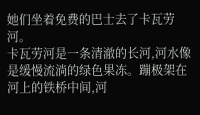她们坐着免费的巴士去了卡瓦劳河。
卡瓦劳河是一条清澈的长河,河水像是缓慢流淌的绿色果冻。蹦极架在河上的铁桥中间,河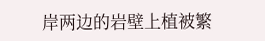岸两边的岩壁上植被繁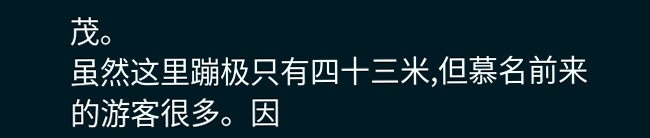茂。
虽然这里蹦极只有四十三米,但慕名前来的游客很多。因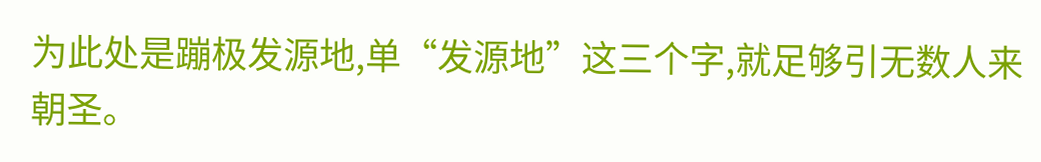为此处是蹦极发源地,单“发源地”这三个字,就足够引无数人来朝圣。